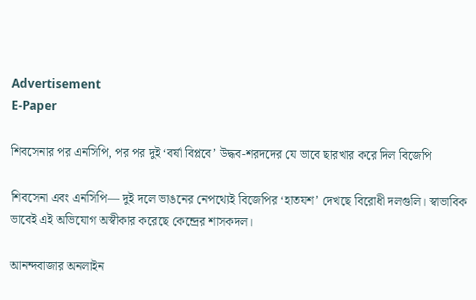Advertisement
E-Paper

শিবসেনার পর এনসিপি, পর পর দুই ‘বর্ষা বিপ্লবে’ উদ্ধব-শরদদের যে ভাবে ছারখার করে দিল বিজেপি

শিবসেনা এবং এনসিপি— দুই দলে ভাঙনের নেপথ্যেই বিজেপির ‘হাতযশ’ দেখছে বিরোধী দলগুলি। স্বাভাবিক ভাবেই এই অভিযোগ অস্বীকার করেছে কেন্দ্রের শাসকদল।

আনন্দবাজার অনলাইন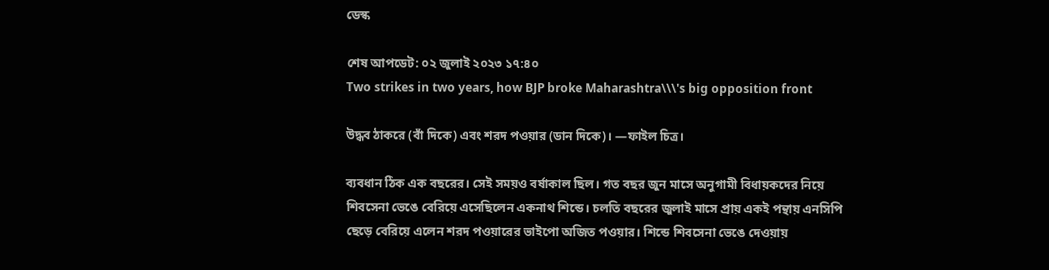ডেস্ক

শেষ আপডেট: ০২ জুলাই ২০২৩ ১৭:৪০
Two strikes in two years, how BJP broke Maharashtra\\\'s big opposition front

উদ্ধব ঠাকরে (বাঁ দিকে) এবং শরদ পওয়ার (ডান দিকে)। —ফাইল চিত্র।

ব্যবধান ঠিক এক বছরের। সেই সময়ও বর্ষাকাল ছিল। গত বছর জুন মাসে অনুগামী বিধায়কদের নিয়ে শিবসেনা ভেঙে বেরিয়ে এসেছিলেন একনাথ শিন্ডে। চলতি বছরের জুলাই মাসে প্রায় একই পন্থায় এনসিপি ছেড়ে বেরিয়ে এলেন শরদ পওয়ারের ভাইপো অজিত পওয়ার। শিন্ডে শিবসেনা ভেঙে দেওয়ায়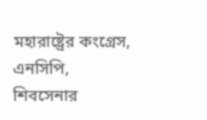মহারাষ্ট্রের কংগ্রেস, এনসিপি, শিবসেনার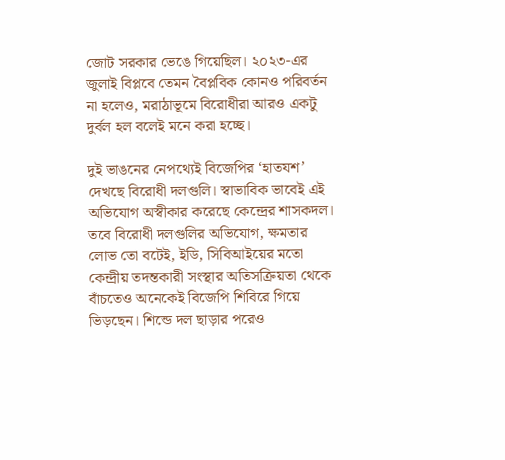জোট সরকার ভেঙে গিয়েছিল। ২০২৩-এর জুলাই বিপ্লবে তেমন বৈপ্লবিক কোনও পরিবর্তন না হলেও, মরাঠাভূমে বিরোধীরা আরও একটু দুর্বল হল বলেই মনে করা হচ্ছে।

দুই ভাঙনের নেপথ্যেই বিজেপির ‘হাতযশ’ দেখছে বিরোধী দলগুলি। স্বাভাবিক ভাবেই এই অভিযোগ অস্বীকার করেছে কেন্দ্রের শাসকদল। তবে বিরোধী দলগুলির অভিযোগ, ক্ষমতার লোভ তো বটেই, ইডি, সিবিআইয়ের মতো কেন্দ্রীয় তদন্তকারী সংস্থার অতিসক্রিয়তা থেকে বাঁচতেও অনেকেই বিজেপি শিবিরে গিয়ে ভিড়ছেন। শিন্ডে দল ছাড়ার পরেও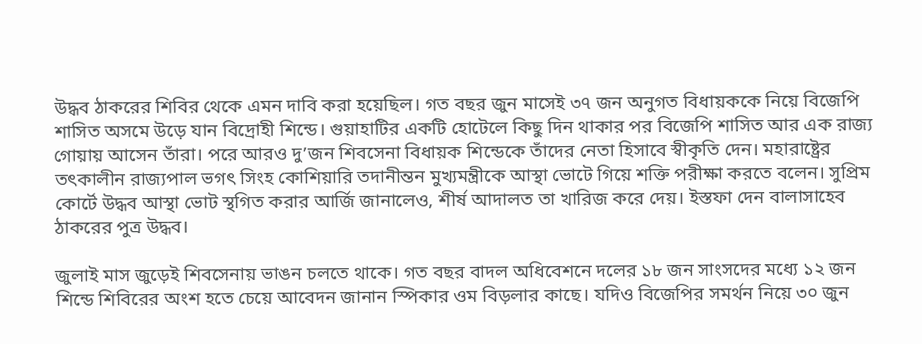উদ্ধব ঠাকরের শিবির থেকে এমন দাবি করা হয়েছিল। গত বছর জুন মাসেই ৩৭ জন অনুগত বিধায়ককে নিয়ে বিজেপি শাসিত অসমে উড়ে যান বিদ্রোহী শিন্ডে। গুয়াহাটির একটি হোটেলে কিছু দিন থাকার পর বিজেপি শাসিত আর এক রাজ্য গোয়ায় আসেন তাঁরা। পরে আরও দু’জন শিবসেনা বিধায়ক শিন্ডেকে তাঁদের নেতা হিসাবে স্বীকৃতি দেন। মহারাষ্ট্রের তৎকালীন রাজ্যপাল ভগৎ সিংহ কোশিয়ারি তদানীন্তন মুখ্যমন্ত্রীকে আস্থা ভোটে গিয়ে শক্তি পরীক্ষা করতে বলেন। সুপ্রিম কোর্টে উদ্ধব আস্থা ভোট স্থগিত করার আর্জি জানালেও, শীর্ষ আদালত তা খারিজ করে দেয়। ইস্তফা দেন বালাসাহেব ঠাকরের পুত্র উদ্ধব।

জুলাই মাস জুড়েই শিবসেনায় ভাঙন চলতে থাকে। গত বছর বাদল অধিবেশনে দলের ১৮ জন সাংসদের মধ্যে ১২ জন শিন্ডে শিবিরের অং‌শ হতে চেয়ে আবেদন জানান স্পিকার ওম বিড়লার কাছে। যদিও বিজেপির সমর্থন নিয়ে ৩০ জুন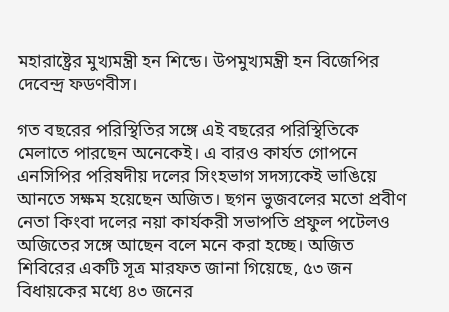মহারাষ্ট্রের মুখ্যমন্ত্রী হন শিন্ডে। উপমুখ্যমন্ত্রী হন বিজেপির দেবেন্দ্র ফডণবীস।

গত বছরের পরিস্থিতির সঙ্গে এই বছরের পরিস্থিতিকে মেলাতে পারছেন অনেকেই। এ বারও কার্যত গোপনে এনসিপির পরিষদীয় দলের সিংহভাগ সদস্যকেই ভাঙিয়ে আনতে সক্ষম হয়েছেন অজিত। ছগন ভুজবলের মতো প্রবীণ নেতা কিংবা দলের নয়া কার্যকরী সভাপতি প্রফুল পটেলও অজিতের সঙ্গে আছেন বলে মনে করা হচ্ছে। অজিত শিবিরের একটি সূত্র মারফত জানা গিয়েছে, ৫৩ জন বিধায়কের মধ্যে ৪৩ জনের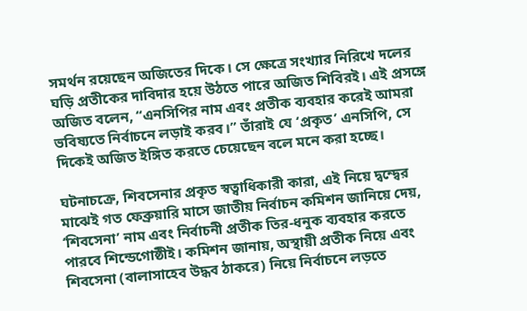সমর্থন রয়েছেন অজিতের দিকে। সে ক্ষেত্রে সংখ্যার নিরিখে দলের ঘড়ি প্রতীকের দাবিদার হয়ে উঠতে পারে অজিত শিবিরই। এই প্রসঙ্গে অজিত বলেন, “এনসিপির নাম এবং প্রতীক ব্যবহার করেই আমরা ভবিষ্যতে নির্বাচনে লড়াই করব।” তাঁরাই যে ‘প্রকৃত’ এনসিপি, সে দিকেই অজিত ইঙ্গিত করতে চেয়েছেন বলে মনে করা হচ্ছে।

ঘটনাচক্রে, শিবসেনার প্রকৃত স্বত্বাধিকারী কারা, এই নিয়ে দ্বন্দ্বের মাঝেই গত ফেব্রুয়ারি মাসে জাতীয় নির্বাচন কমিশন জানিয়ে দেয়, ‘শিবসেনা’ নাম এবং নির্বাচনী প্রতীক তির-ধনুক ব্যবহার করতে পারবে শিন্ডেগোষ্ঠীই। কমিশন জানায়, অস্থায়ী প্রতীক নিয়ে এবং শিবসেনা (বালাসাহেব উদ্ধব ঠাকরে) নিয়ে নির্বাচনে লড়তে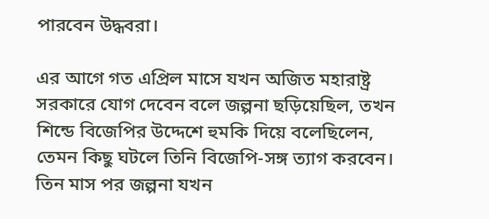পারবেন উদ্ধবরা।

এর আগে গত এপ্রিল মাসে যখন অজিত মহারাষ্ট্র সরকারে যোগ দেবেন বলে জল্পনা ছড়িয়েছিল, তখন শিন্ডে বিজেপির উদ্দেশে হুমকি দিয়ে বলেছিলেন, তেমন কিছু ঘটলে তিনি বিজেপি-সঙ্গ ত্যাগ করবেন। তিন মাস পর জল্পনা যখন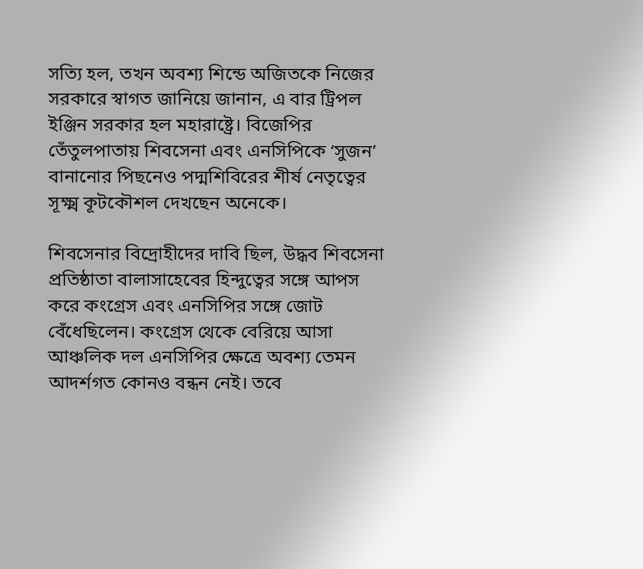সত্যি হল, তখন অবশ্য শিন্ডে অজিতকে নিজের সরকারে স্বাগত জানিয়ে জানান, এ বার ট্রিপল ইঞ্জিন সরকার হল মহারাষ্ট্রে। বিজেপির তেঁতুলপাতায় শিবসেনা এবং এনসিপিকে ‘সুজন’ বানানোর পিছনেও পদ্মশিবিরের শীর্ষ নেতৃত্বের সূক্ষ্ম কূটকৌশল দেখছেন অনেকে।

শিবসেনার বিদ্রোহীদের দাবি ছিল, উদ্ধব শিবসেনা প্রতিষ্ঠাতা বালাসাহেবের হিন্দুত্বের সঙ্গে আপস করে কংগ্রেস এবং এনসিপির সঙ্গে জোট বেঁধেছিলেন। কংগ্রেস থেকে বেরিয়ে আসা আঞ্চলিক দল এনসিপির ক্ষেত্রে অবশ্য তেমন আদর্শগত কোনও বন্ধন নেই। তবে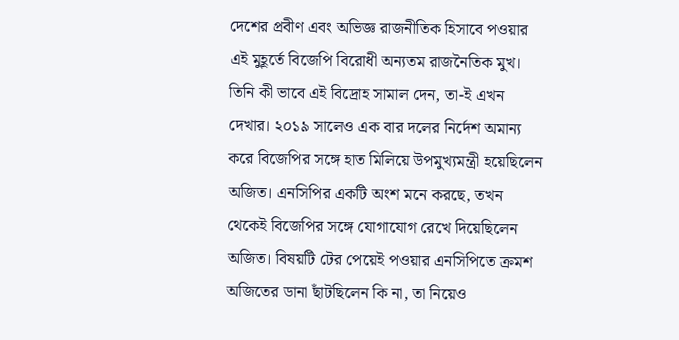দেশের প্রবীণ এবং অভিজ্ঞ রাজনীতিক হিসাবে পওয়ার এই মুহূর্তে বিজেপি বিরোধী অন্যতম রাজনৈতিক মুখ। তিনি কী ভাবে এই বিদ্রোহ সামাল দেন, তা-ই এখন দেখার। ২০১৯ সালেও এক বার দলের নির্দেশ অমান্য করে বিজেপির সঙ্গে হাত মিলিয়ে উপমুখ্যমন্ত্রী হয়েছিলেন অজিত। এনসিপির একটি অংশ মনে করছে, তখন থেকেই বিজেপির সঙ্গে যোগাযোগ রেখে দিয়েছিলেন অজিত। বিষয়টি টের পেয়েই পওয়ার এনসিপিতে ক্রমশ অজিতের ডানা ছাঁটছিলেন কি না, তা নিয়েও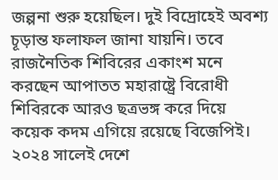জল্পনা শুরু হয়েছিল। দুই বিদ্রোহেই অবশ্য চূড়ান্ত ফলাফল জানা যায়নি। তবে রাজনৈতিক শিবিরের একাংশ মনে করছেন আপাতত মহারাষ্ট্রে বিরোধী শিবিরকে আরও ছত্রভঙ্গ করে দিয়ে কয়েক কদম এগিয়ে রয়েছে বিজেপিই। ২০২৪ সালেই দেশে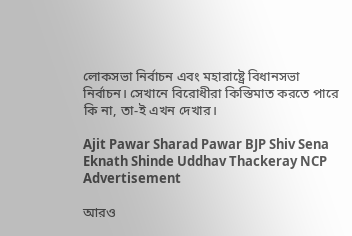লোকসভা নির্বাচন এবং মহারাষ্ট্রে বিধানসভা নির্বাচন। সেখানে বিরোধীরা কিস্তিমাত করতে পারে কি না, তা-ই এখন দেখার।

Ajit Pawar Sharad Pawar BJP Shiv Sena Eknath Shinde Uddhav Thackeray NCP
Advertisement

আরও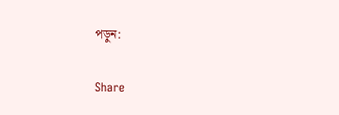পড়ুন:

Share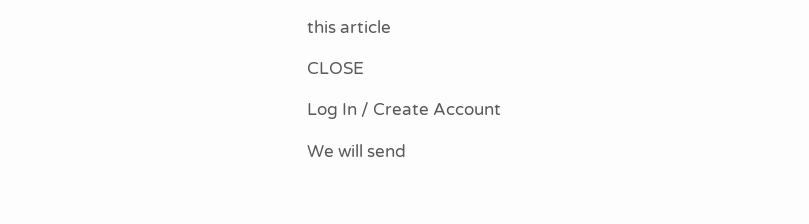this article

CLOSE

Log In / Create Account

We will send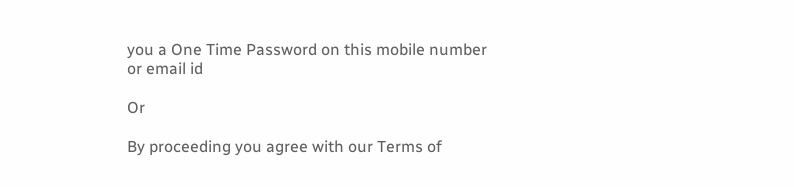you a One Time Password on this mobile number or email id

Or

By proceeding you agree with our Terms of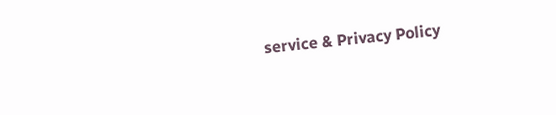service & Privacy Policy